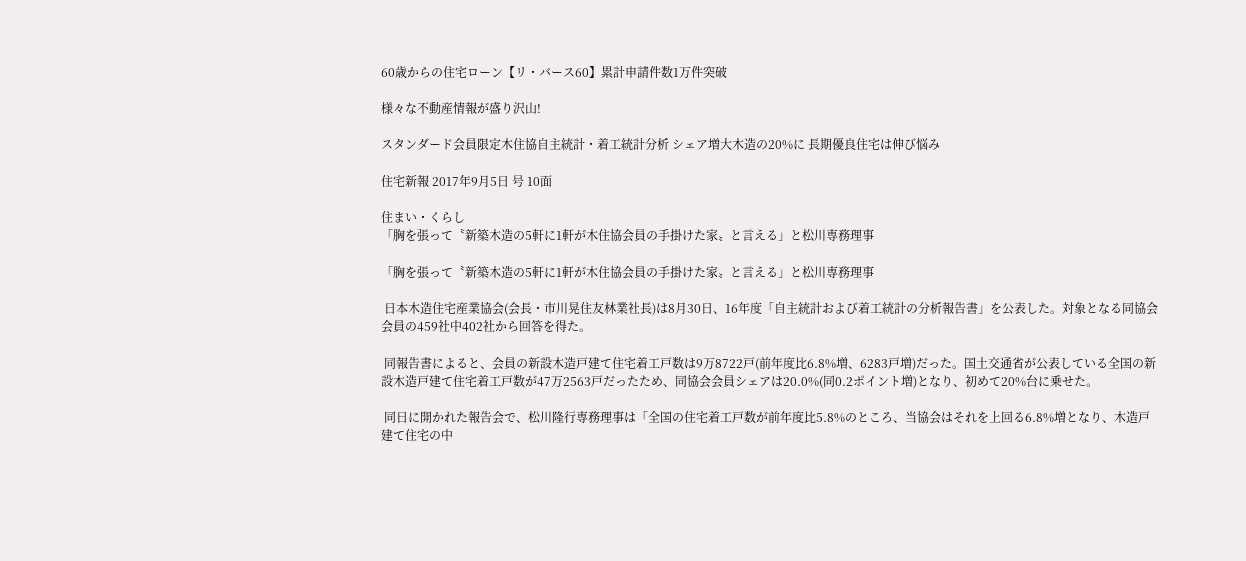60歳からの住宅ローン【リ・バース60】累計申請件数1万件突破

様々な不動産情報が盛り沢山!

スタンダード会員限定木住協自主統計・着工統計分析 シェア増大木造の20%に 長期優良住宅は伸び悩み

住宅新報 2017年9月5日 号 10面

住まい・くらし
「胸を張って〝新築木造の5軒に1軒が木住協会員の手掛けた家〟と言える」と松川専務理事

「胸を張って〝新築木造の5軒に1軒が木住協会員の手掛けた家〟と言える」と松川専務理事

 日本木造住宅産業協会(会長・市川晃住友林業社長)は8月30日、16年度「自主統計および着工統計の分析報告書」を公表した。対象となる同協会会員の459社中402社から回答を得た。

 同報告書によると、会員の新設木造戸建て住宅着工戸数は9万8722戸(前年度比6.8%増、6283戸増)だった。国土交通省が公表している全国の新設木造戸建て住宅着工戸数が47万2563戸だったため、同協会会員シェアは20.0%(同0.2ポイント増)となり、初めて20%台に乗せた。

 同日に開かれた報告会で、松川隆行専務理事は「全国の住宅着工戸数が前年度比5.8%のところ、当協会はそれを上回る6.8%増となり、木造戸建て住宅の中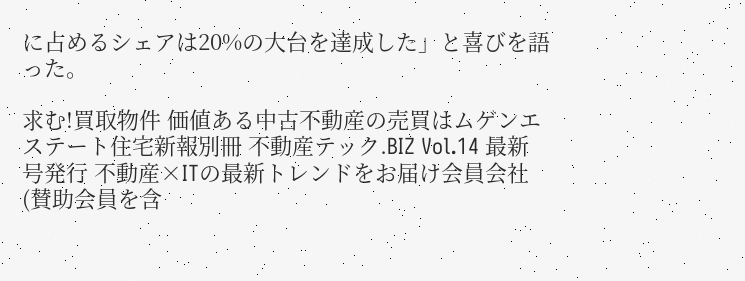に占めるシェアは20%の大台を達成した」と喜びを語った。

求む!買取物件 価値ある中古不動産の売買はムゲンエステート住宅新報別冊 不動産テック.BIZ Vol.14 最新号発行 不動産×ITの最新トレンドをお届け会員会社(賛助会員を含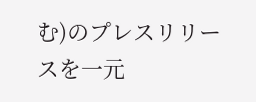む)のプレスリリースを一元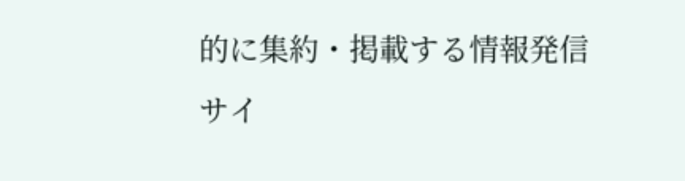的に集約・掲載する情報発信サイ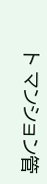ト マンション管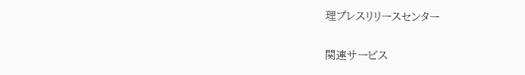理プレスリリースセンター

関連サービス